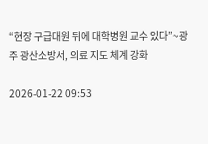“현장 구급대원 뒤에 대학병원 교수 있다”~광주 광산소방서, 의료 지도 체계 강화

2026-01-22 09:53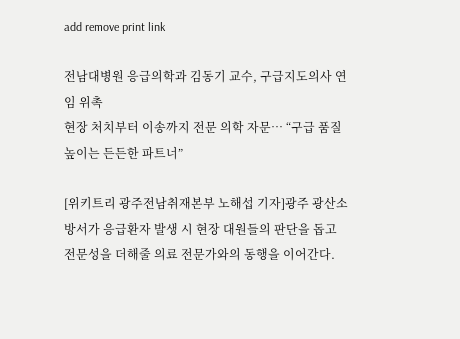add remove print link

전남대병원 응급의학과 김동기 교수, 구급지도의사 연임 위촉
현장 처치부터 이송까지 전문 의학 자문… “구급 품질 높이는 든든한 파트너”

[위키트리 광주전남취재본부 노해섭 기자]광주 광산소방서가 응급환자 발생 시 현장 대원들의 판단을 돕고 전문성을 더해줄 의료 전문가와의 동행을 이어간다.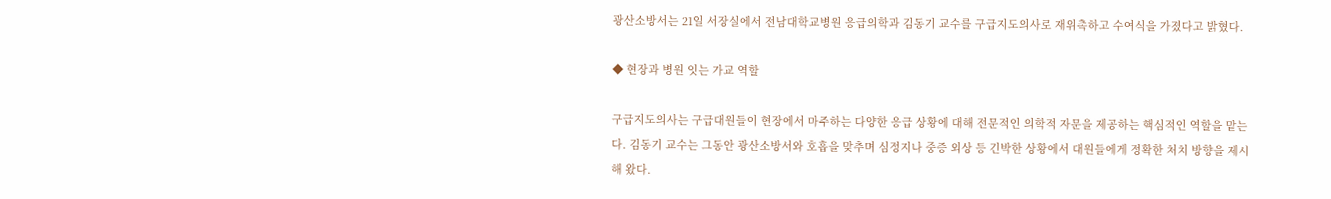광산소방서는 21일 서장실에서 전남대학교병원 응급의학과 김동기 교수를 구급지도의사로 재위촉하고 수여식을 가졌다고 밝혔다.

◆ 현장과 병원 잇는 가교 역할

구급지도의사는 구급대원들이 현장에서 마주하는 다양한 응급 상황에 대해 전문적인 의학적 자문을 제공하는 핵심적인 역할을 맡는다. 김동기 교수는 그동안 광산소방서와 호흡을 맞추며 심정지나 중증 외상 등 긴박한 상황에서 대원들에게 정확한 처치 방향을 제시해 왔다.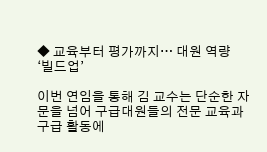◆ 교육부터 평가까지… 대원 역량 ‘빌드업’

이번 연임을 통해 김 교수는 단순한 자문을 넘어 구급대원들의 전문 교육과 구급 활동에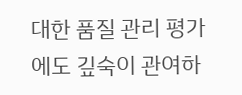대한 품질 관리 평가에도 깊숙이 관여하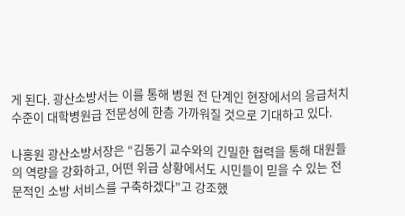게 된다. 광산소방서는 이를 통해 병원 전 단계인 현장에서의 응급처치 수준이 대학병원급 전문성에 한층 가까워질 것으로 기대하고 있다.

나홍원 광산소방서장은 “김동기 교수와의 긴밀한 협력을 통해 대원들의 역량을 강화하고, 어떤 위급 상황에서도 시민들이 믿을 수 있는 전문적인 소방 서비스를 구축하겠다”고 강조했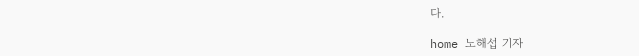다.

home 노해섭 기자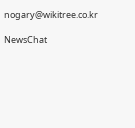nogary@wikitree.co.kr

NewsChat